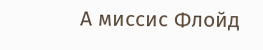А миссис Флойд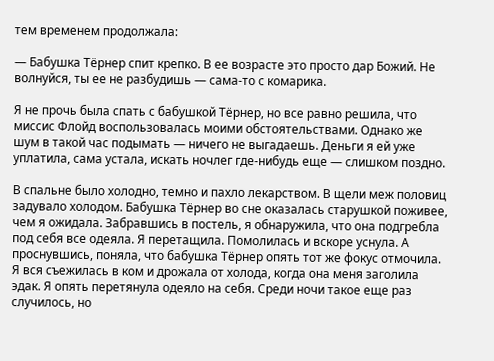тем временем продолжала:

— Бабушка Тёрнер спит крепко. В ее возрасте это просто дар Божий. Не волнуйся, ты ее не разбудишь — сама-то с комарика.

Я не прочь была спать с бабушкой Тёрнер, но все равно решила, что миссис Флойд воспользовалась моими обстоятельствами. Однако же шум в такой час подымать — ничего не выгадаешь. Деньги я ей уже уплатила, сама устала, искать ночлег где-нибудь еще — слишком поздно.

В спальне было холодно, темно и пахло лекарством. В щели меж половиц задувало холодом. Бабушка Тёрнер во сне оказалась старушкой поживее, чем я ожидала. Забравшись в постель, я обнаружила, что она подгребла под себя все одеяла. Я перетащила. Помолилась и вскоре уснула. А проснувшись, поняла, что бабушка Тёрнер опять тот же фокус отмочила. Я вся съежилась в ком и дрожала от холода, когда она меня заголила эдак. Я опять перетянула одеяло на себя. Среди ночи такое еще раз случилось, но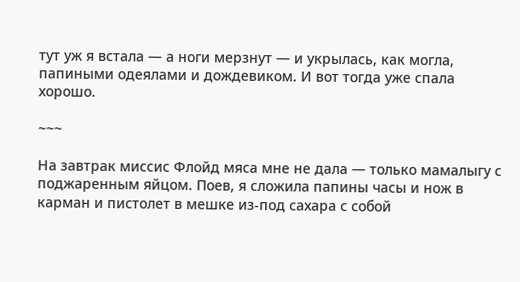тут уж я встала — а ноги мерзнут — и укрылась, как могла, папиными одеялами и дождевиком. И вот тогда уже спала хорошо.

~~~

На завтрак миссис Флойд мяса мне не дала — только мамалыгу с поджаренным яйцом. Поев, я сложила папины часы и нож в карман и пистолет в мешке из-под сахара с собой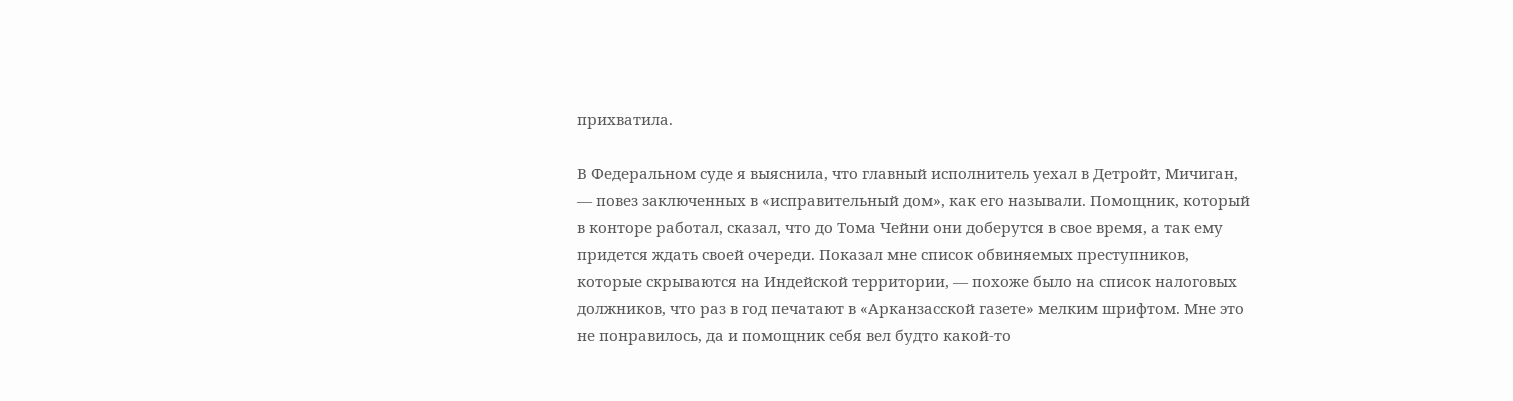прихватила.

В Федеральном суде я выяснила, что главный исполнитель уехал в Детройт, Мичиган, — повез заключенных в «исправительный дом», как его называли. Помощник, который в конторе работал, сказал, что до Тома Чейни они доберутся в свое время, а так ему придется ждать своей очереди. Показал мне список обвиняемых преступников, которые скрываются на Индейской территории, — похоже было на список налоговых должников, что раз в год печатают в «Арканзасской газете» мелким шрифтом. Мне это не понравилось, да и помощник себя вел будто какой-то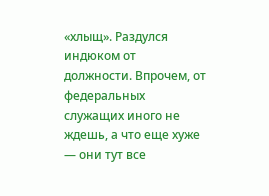«хлыщ». Раздулся индюком от должности. Впрочем, от федеральных служащих иного не ждешь, а что еще хуже — они тут все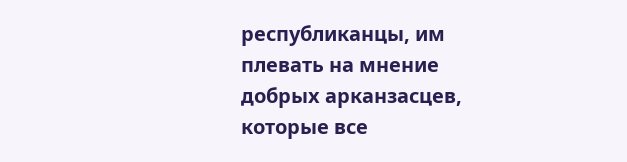республиканцы, им плевать на мнение добрых арканзасцев, которые все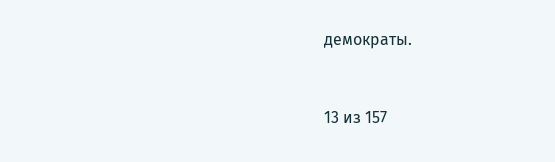демократы.



13 из 157